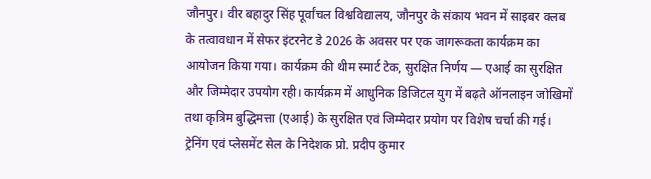जौनपुर। वीर बहादुर सिंह पूर्वांचल विश्वविद्यालय, जौनपुर के संकाय भवन में साइबर क्लब के तत्वावधान में सेफर इंटरनेट डे 2026 के अवसर पर एक जागरूकता कार्यक्रम का आयोजन किया गया। कार्यक्रम की थीम स्मार्ट टेक, सुरक्षित निर्णय — एआई का सुरक्षित और जिम्मेदार उपयोग रही। कार्यक्रम में आधुनिक डिजिटल युग में बढ़ते ऑनलाइन जोखिमों तथा कृत्रिम बुद्धिमत्ता (एआई) के सुरक्षित एवं जिम्मेदार प्रयोग पर विशेष चर्चा की गई।
ट्रेनिंग एवं प्लेसमेंट सेल के निदेशक प्रो. प्रदीप कुमार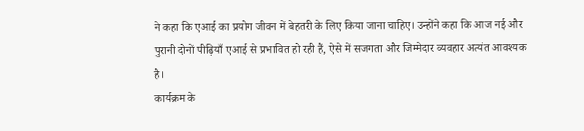ने कहा कि एआई का प्रयोग जीवन में बेहतरी के लिए किया जाना चाहिए। उन्होंने कहा कि आज नई और पुरानी दोनों पीढ़ियाँ एआई से प्रभावित हो रही हैं, ऐसे में सजगता और जिम्मेदार व्यवहार अत्यंत आवश्यक है।
कार्यक्रम के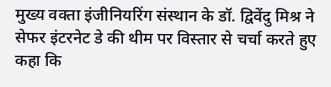मुख्य वक्ता इंजीनियरिंग संस्थान के डॉ. द्विवेंदु मिश्र ने सेफर इंटरनेट डे की थीम पर विस्तार से चर्चा करते हुए कहा कि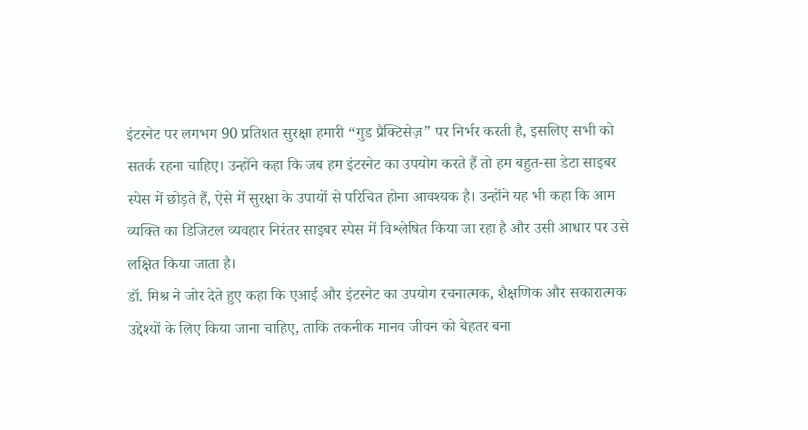इंटरनेट पर लगभग 90 प्रतिशत सुरक्षा हमारी “गुड प्रैक्टिसेज़” पर निर्भर करती है, इसलिए सभी को सतर्क रहना चाहिए। उन्होंने कहा कि जब हम इंटरनेट का उपयोग करते हैं तो हम बहुत-सा डेटा साइबर स्पेस में छोड़ते हैं, ऐसे में सुरक्षा के उपायों से परिचित होना आवश्यक है। उन्होंने यह भी कहा कि आम व्यक्ति का डिजिटल व्यवहार निरंतर साइबर स्पेस में विश्लेषित किया जा रहा है और उसी आधार पर उसे लक्षित किया जाता है।
डॉ. मिश्र ने जोर देते हुए कहा कि एआई और इंटरनेट का उपयोग रचनात्मक, शैक्षणिक और सकारात्मक उद्देश्यों के लिए किया जाना चाहिए, ताकि तकनीक मानव जीवन को बेहतर बना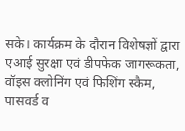सके। कार्यक्रम के दौरान विशेषज्ञों द्वारा एआई सुरक्षा एवं डीपफेक जागरूकता, वॉइस क्लोनिंग एवं फिशिंग स्कैम, पासवर्ड व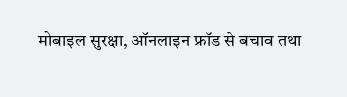मोबाइल सुरक्षा, ऑनलाइन फ्रॉड से बचाव तथा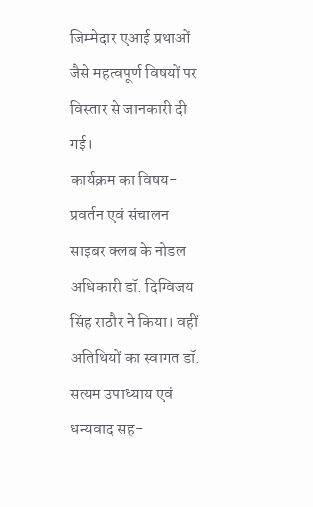जिम्मेदार एआई प्रथाओं जैसे महत्वपूर्ण विषयों पर विस्तार से जानकारी दी गई।
कार्यक्रम का विषय-प्रवर्तन एवं संचालन साइबर क्लब के नोडल अधिकारी डॉ. दिग्विजय सिंह राठौर ने किया। वहीं अतिथियों का स्वागत डॉ. सत्यम उपाध्याय एवं धन्यवाद सह-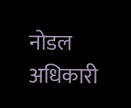नोडल अधिकारी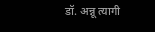डॉ. अन्नू त्यागी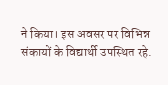ने किया। इस अवसर पर विभिन्न संकायों के विद्यार्थी उपस्थित रहे.